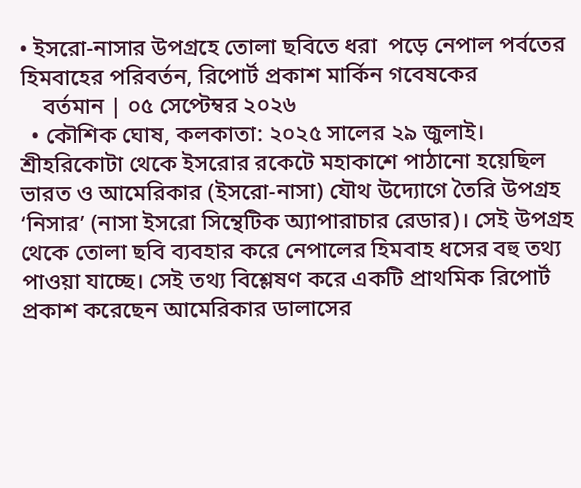• ইসরো-নাসার উপগ্রহে তোলা ছবিতে ধরা  পড়ে নেপাল পর্বতের হিমবাহের পরিবর্তন, রিপোর্ট প্রকাশ মার্কিন গবেষকের
    বর্তমান | ০৫ সেপ্টেম্বর ২০২৬
  • কৌশিক ঘোষ, কলকাতা: ২০২৫ সালের ২৯ জুলাই। শ্রীহরিকোটা থেকে ইসরোর রকেটে মহাকাশে পাঠানো হয়েছিল ভারত ও আমেরিকার (ইসরো-নাসা) যৌথ উদ্যোগে তৈরি উপগ্রহ ‘নিসার’ (নাসা ইসরো সিন্থেটিক অ্যাপারাচার রেডার)। সেই উপগ্রহ থেকে তোলা ছবি ব্যবহার করে নেপালের হিমবাহ ধসের বহু তথ্য পাওয়া যাচ্ছে। সেই তথ্য বিশ্লেষণ করে একটি প্রাথমিক রিপোর্ট প্রকাশ করেছেন আমেরিকার ডালাসের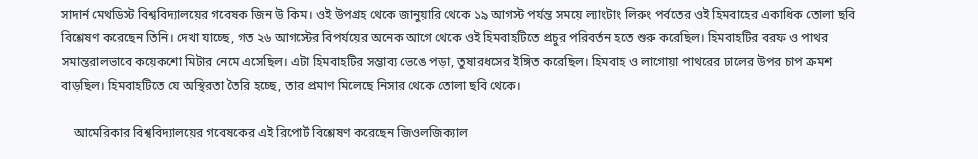সাদার্ন মেথডিস্ট বিশ্ববিদ্যালয়ের গবেষক জিন উ কিম। ওই উপগ্রহ থেকে জানুয়ারি থেকে ১৯ আগস্ট পর্যন্ত সময়ে ল্যাংটাং লিরুং পর্বতের ওই হিমবাহের একাধিক তোলা ছবি বিশ্লেষণ করেছেন তিনি। দেখা যাচ্ছে, গত ২৬ আগস্টের বিপর্যয়ের অনেক আগে থেকে ওই হিমবাহটিতে প্রচুর পরিবর্তন হতে শুরু করেছিল। হিমবাহটির বরফ ও পাথর সমান্তরালভাবে কয়েকশো মিটার নেমে এসেছিল। এটা হিমবাহটির সম্ভাব্য ভেঙে পড়া, তুষারধসের ইঙ্গিত করেছিল। হিমবাহ ও লাগোয়া পাথরের ঢালের উপর চাপ ক্রমশ বাড়ছিল। হিমবাহটিতে যে অস্থিরতা তৈরি হচ্ছে, তার প্রমাণ মিলেছে নিসার থেকে তোলা ছবি থেকে।

    আমেরিকার বিশ্ববিদ্যালয়ের গবেষকের এই রিপোর্ট বিশ্লেষণ করেছেন জিওলজিক্যাল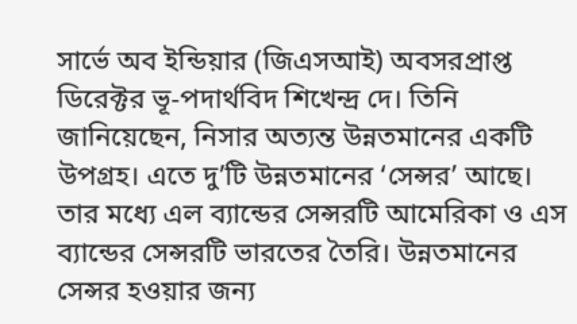সার্ভে অব ইন্ডিয়ার (জিএসআই) অবসরপ্রাপ্ত ডিরেক্টর ভূ-পদার্থবিদ শিখেন্দ্র দে। তিনি জানিয়েছেন, নিসার অত্যন্ত উন্নতমানের একটি উপগ্রহ। এতে দু’টি উন্নতমানের ‘সেন্সর’ আছে। তার মধ্যে এল ব্যান্ডের সেন্সরটি আমেরিকা ও এস ব্যান্ডের সেন্সরটি ভারতের তৈরি। উন্নতমানের সেন্সর হওয়ার জন্য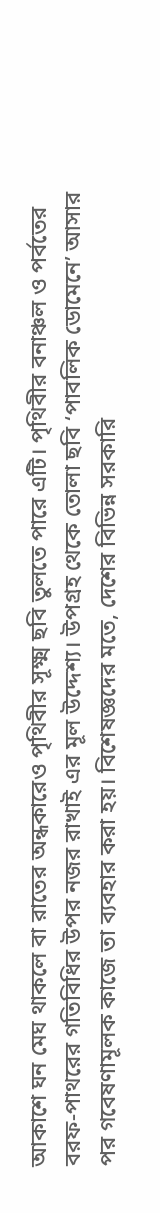আকাশে ঘন মেঘ থাকলে বা রাতের অন্ধকারেও পৃথিবীর সূক্ষ্ম ছবি তুলতে পারে এটি। পৃথিবীর বনাঞ্চল ও পর্বতের বরফ-পাথরের গতিবিধির উপর নজর রাখাই এর মূল উদ্দেশ্য। উপগ্রহ থেকে তোলা ছবি ‘পাবলিক ডোমেনে’ আসার পর গবেষণামূলক কাজে তা ব্যবহার করা হয়। বিশেষজ্ঞদের মতে, দেশের বিভিন্ন সরকারি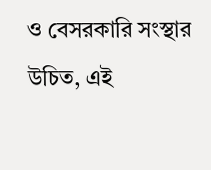ও বেসরকারি সংস্থার উচিত, এই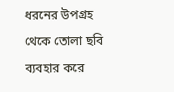ধরনের উপগ্রহ থেকে তোলা ছবি ব্যবহার করে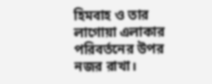হিমবাহ ও তার লাগোয়া এলাকার পরিবর্তনের উপর নজর রাখা।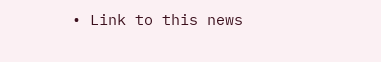• Link to this news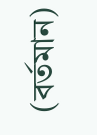(বর্তমান)